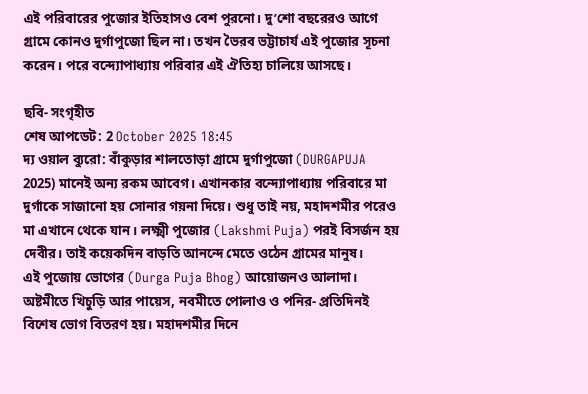এই পরিবারের পুজোর ইতিহাসও বেশ পুরনো। দু’শো বছরেরও আগে গ্রামে কোনও দুর্গাপুজো ছিল না। তখন ভৈরব ভট্টাচার্য এই পুজোর সূচনা করেন। পরে বন্দ্যোপাধ্যায় পরিবার এই ঐতিহ্য চালিয়ে আসছে।

ছবি- সংগৃহীত
শেষ আপডেট: 2 October 2025 18:45
দ্য ওয়াল ব্যুরো: বাঁকুড়ার শালতোড়া গ্রামে দুর্গাপুজো (DURGAPUJA 2025) মানেই অন্য রকম আবেগ। এখানকার বন্দ্যোপাধ্যায় পরিবারে মা দুর্গাকে সাজানো হয় সোনার গয়না দিয়ে। শুধু তাই নয়, মহাদশমীর পরেও মা এখানে থেকে যান। লক্ষ্মী পুজোর (Lakshmi Puja) পরই বিসর্জন হয় দেবীর। তাই কয়েকদিন বাড়তি আনন্দে মেতে ওঠেন গ্রামের মানুষ।
এই পুজোয় ভোগের (Durga Puja Bhog) আয়োজনও আলাদা। অষ্টমীতে খিচুড়ি আর পায়েস, নবমীতে পোলাও ও পনির- প্রতিদিনই বিশেষ ভোগ বিতরণ হয়। মহাদশমীর দিনে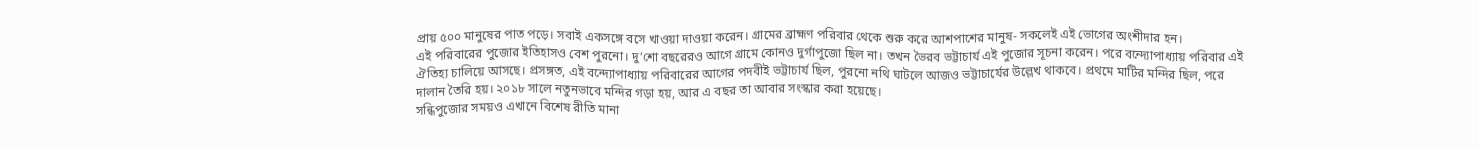প্রায় ৫০০ মানুষের পাত পড়ে। সবাই একসঙ্গে বসে খাওয়া দাওয়া করেন। গ্রামের ব্রাহ্মণ পরিবার থেকে শুরু করে আশপাশের মানুষ- সকলেই এই ভোগের অংশীদার হন।
এই পরিবারের পুজোর ইতিহাসও বেশ পুরনো। দু’শো বছরেরও আগে গ্রামে কোনও দুর্গাপুজো ছিল না। তখন ভৈরব ভট্টাচার্য এই পুজোর সূচনা করেন। পরে বন্দ্যোপাধ্যায় পরিবার এই ঐতিহ্য চালিয়ে আসছে। প্রসঙ্গত, এই বন্দ্যোপাধ্যায় পরিবারের আগের পদবীই ভট্টাচার্য ছিল, পুরনো নথি ঘাটলে আজও ভট্টাচার্যের উল্লেখ থাকবে। প্রথমে মাটির মন্দির ছিল, পরে দালান তৈরি হয়। ২০১৮ সালে নতুনভাবে মন্দির গড়া হয়, আর এ বছর তা আবার সংস্কার করা হয়েছে।
সন্ধিপুজোর সময়ও এখানে বিশেষ রীতি মানা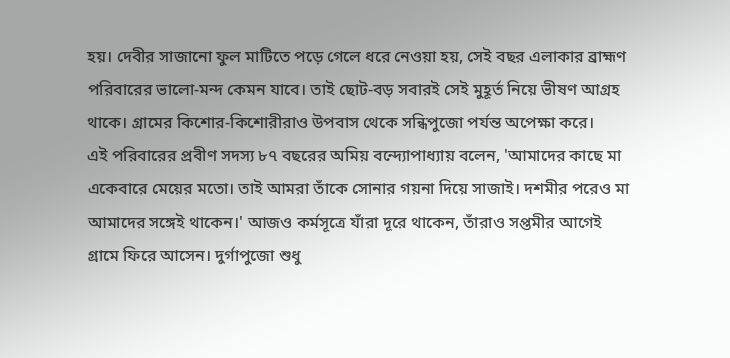হয়। দেবীর সাজানো ফুল মাটিতে পড়ে গেলে ধরে নেওয়া হয়, সেই বছর এলাকার ব্রাহ্মণ পরিবারের ভালো-মন্দ কেমন যাবে। তাই ছোট-বড় সবারই সেই মুহূর্ত নিয়ে ভীষণ আগ্রহ থাকে। গ্রামের কিশোর-কিশোরীরাও উপবাস থেকে সন্ধিপুজো পর্যন্ত অপেক্ষা করে।
এই পরিবারের প্রবীণ সদস্য ৮৭ বছরের অমিয় বন্দ্যোপাধ্যায় বলেন, 'আমাদের কাছে মা একেবারে মেয়ের মতো। তাই আমরা তাঁকে সোনার গয়না দিয়ে সাজাই। দশমীর পরেও মা আমাদের সঙ্গেই থাকেন।' আজও কর্মসূত্রে যাঁরা দূরে থাকেন, তাঁরাও সপ্তমীর আগেই গ্রামে ফিরে আসেন। দুর্গাপুজো শুধু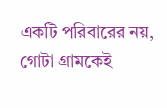একটি পরিবারের নয়, গোটা গ্রামকেই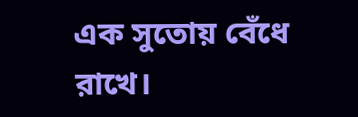এক সুতোয় বেঁধে রাখে।